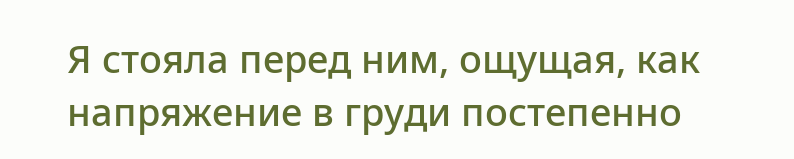Я стояла перед ним, ощущая, как напряжение в груди постепенно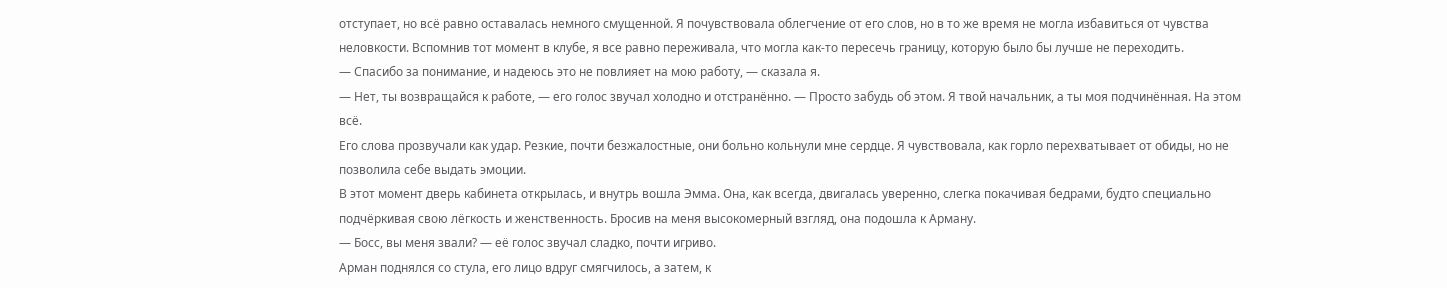отступает, но всё равно оставалась немного смущенной. Я почувствовала облегчение от его слов, но в то же время не могла избавиться от чувства неловкости. Вспомнив тот момент в клубе, я все равно переживала, что могла как-то пересечь границу, которую было бы лучше не переходить.
— Спасибо за понимание, и надеюсь это не повлияет на мою работу, — сказала я.
— Нет, ты возвращайся к работе, — его голос звучал холодно и отстранённо. — Просто забудь об этом. Я твой начальник, а ты моя подчинённая. На этом всё.
Его слова прозвучали как удар. Резкие, почти безжалостные, они больно кольнули мне сердце. Я чувствовала, как горло перехватывает от обиды, но не позволила себе выдать эмоции.
В этот момент дверь кабинета открылась, и внутрь вошла Эмма. Она, как всегда, двигалась уверенно, слегка покачивая бедрами, будто специально подчёркивая свою лёгкость и женственность. Бросив на меня высокомерный взгляд, она подошла к Арману.
— Босс, вы меня звали? — её голос звучал сладко, почти игриво.
Арман поднялся со стула, его лицо вдруг смягчилось, а затем, к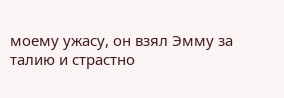моему ужасу, он взял Эмму за талию и страстно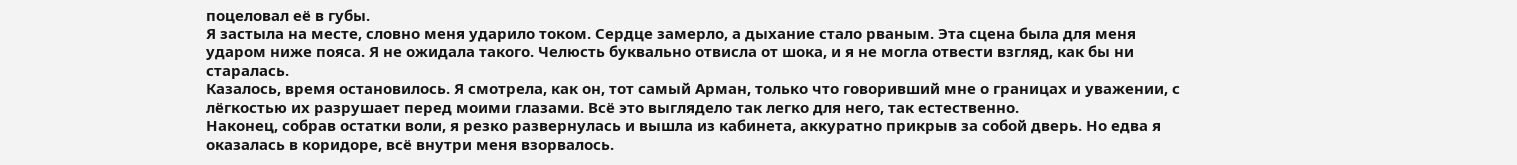поцеловал её в губы.
Я застыла на месте, словно меня ударило током. Сердце замерло, а дыхание стало рваным. Эта сцена была для меня ударом ниже пояса. Я не ожидала такого. Челюсть буквально отвисла от шока, и я не могла отвести взгляд, как бы ни старалась.
Казалось, время остановилось. Я смотрела, как он, тот самый Арман, только что говоривший мне о границах и уважении, с лёгкостью их разрушает перед моими глазами. Всё это выглядело так легко для него, так естественно.
Наконец, собрав остатки воли, я резко развернулась и вышла из кабинета, аккуратно прикрыв за собой дверь. Но едва я оказалась в коридоре, всё внутри меня взорвалось.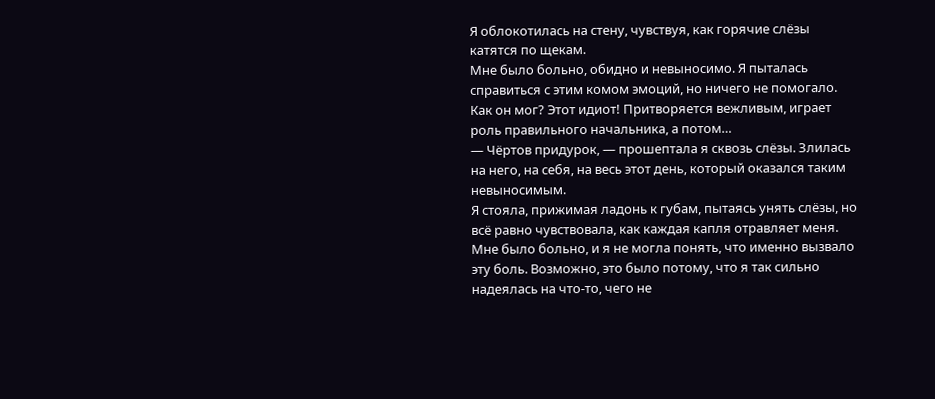Я облокотилась на стену, чувствуя, как горячие слёзы катятся по щекам.
Мне было больно, обидно и невыносимо. Я пыталась справиться с этим комом эмоций, но ничего не помогало. Как он мог? Этот идиот! Притворяется вежливым, играет роль правильного начальника, а потом…
— Чёртов придурок, — прошептала я сквозь слёзы. Злилась на него, на себя, на весь этот день, который оказался таким невыносимым.
Я стояла, прижимая ладонь к губам, пытаясь унять слёзы, но всё равно чувствовала, как каждая капля отравляет меня. Мне было больно, и я не могла понять, что именно вызвало эту боль. Возможно, это было потому, что я так сильно надеялась на что-то, чего не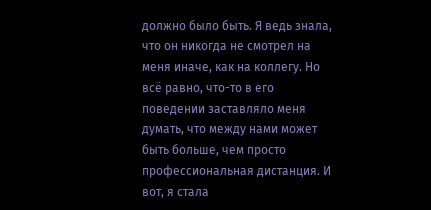должно было быть. Я ведь знала, что он никогда не смотрел на меня иначе, как на коллегу. Но всё равно, что-то в его поведении заставляло меня думать, что между нами может быть больше, чем просто профессиональная дистанция. И вот, я стала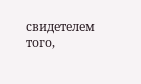свидетелем того,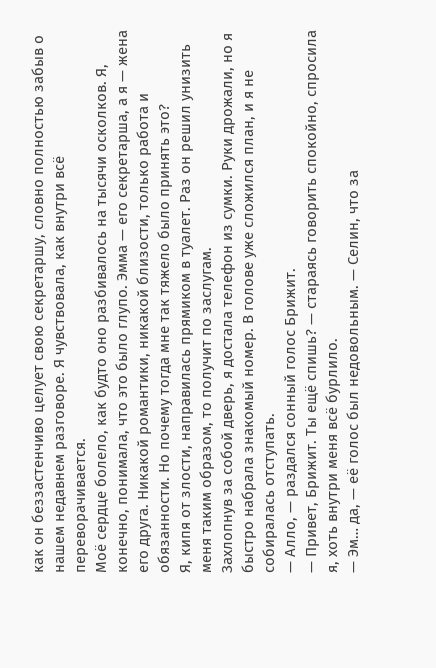как он беззастенчиво целует свою секретаршу, словно полностью забыв о нашем недавнем разговоре. Я чувствовала, как внутри всё переворачивается.
Моё сердце болело, как будто оно разбивалось на тысячи осколков. Я, конечно, понимала, что это было глупо. Эмма — его секретарша, а я — жена его друга. Никакой романтики, никакой близости, только работа и обязанности. Но почему тогда мне так тяжело было принять это?
Я, кипя от злости, направилась прямиком в туалет. Раз он решил унизить меня таким образом, то получит по заслугам.
Захлопнув за собой дверь, я достала телефон из сумки. Руки дрожали, но я быстро набрала знакомый номер. В голове уже сложился план, и я не собиралась отступать.
— Алло, — раздался сонный голос Брижит.
— Привет, Брижит. Ты ещё спишь? — стараясь говорить спокойно, спросила я, хоть внутри меня всё бурлило.
— Эм… да, — её голос был недовольным. — Селин, что за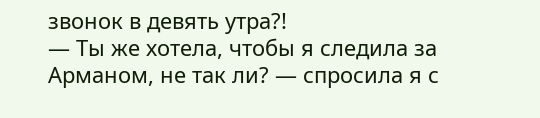звонок в девять утра?!
— Ты же хотела, чтобы я следила за Арманом, не так ли? — спросила я с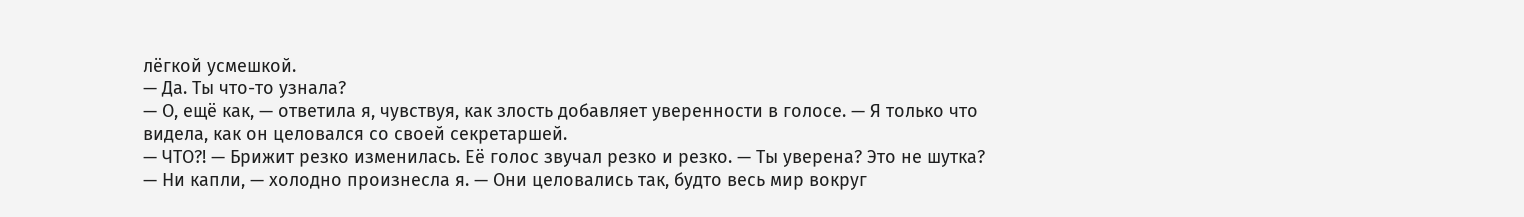лёгкой усмешкой.
— Да. Ты что-то узнала?
— О, ещё как, — ответила я, чувствуя, как злость добавляет уверенности в голосе. — Я только что видела, как он целовался со своей секретаршей.
— ЧТО?! — Брижит резко изменилась. Её голос звучал резко и резко. — Ты уверена? Это не шутка?
— Ни капли, — холодно произнесла я. — Они целовались так, будто весь мир вокруг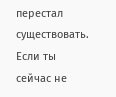перестал существовать. Если ты сейчас не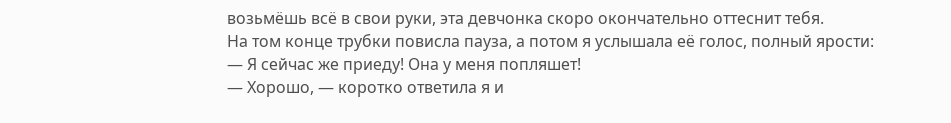возьмёшь всё в свои руки, эта девчонка скоро окончательно оттеснит тебя.
На том конце трубки повисла пауза, а потом я услышала её голос, полный ярости:
— Я сейчас же приеду! Она у меня попляшет!
— Хорошо, — коротко ответила я и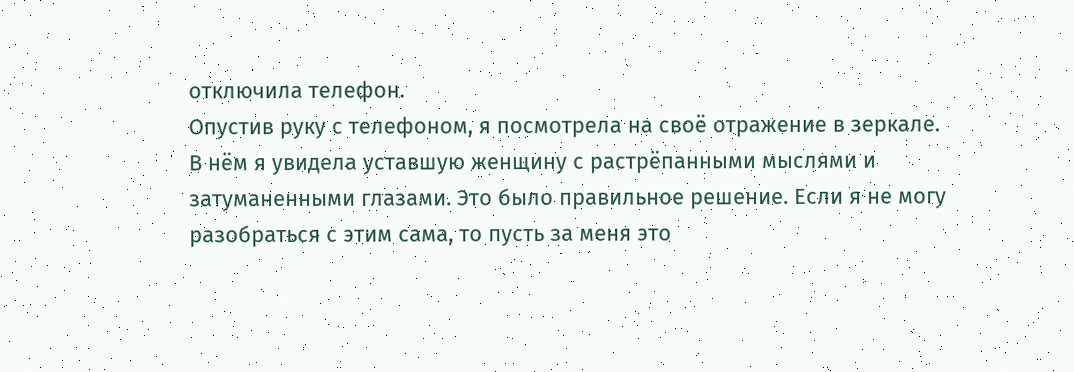отключила телефон.
Опустив руку с телефоном, я посмотрела на своё отражение в зеркале. В нём я увидела уставшую женщину с растрёпанными мыслями и затуманенными глазами. Это было правильное решение. Если я не могу разобраться с этим сама, то пусть за меня это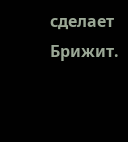сделает Брижит.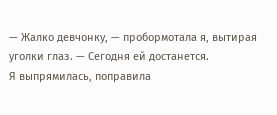— Жалко девчонку, — пробормотала я, вытирая уголки глаз. — Сегодня ей достанется.
Я выпрямилась, поправила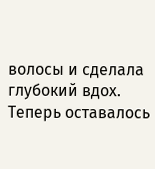волосы и сделала глубокий вдох. Теперь оставалось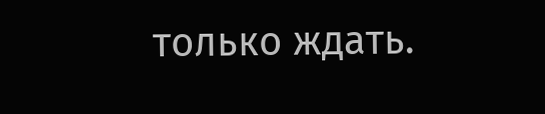только ждать.